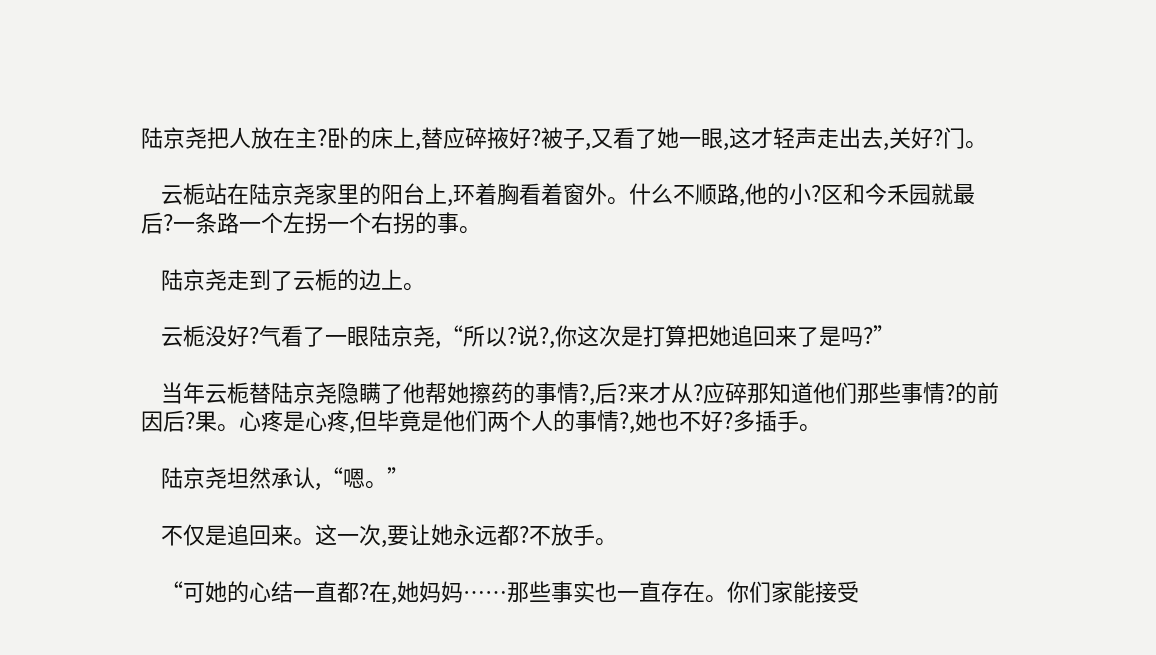陆京尧把人放在主?卧的床上,替应碎掖好?被子,又看了她一眼,这才轻声走出去,关好?门。

    云栀站在陆京尧家里的阳台上,环着胸看着窗外。什么不顺路,他的小?区和今禾园就最后?一条路一个左拐一个右拐的事。

    陆京尧走到了云栀的边上。

    云栀没好?气看了一眼陆京尧,“所以?说?,你这次是打算把她追回来了是吗?”

    当年云栀替陆京尧隐瞒了他帮她擦药的事情?,后?来才从?应碎那知道他们那些事情?的前因后?果。心疼是心疼,但毕竟是他们两个人的事情?,她也不好?多插手。

    陆京尧坦然承认,“嗯。”

    不仅是追回来。这一次,要让她永远都?不放手。

    “可她的心结一直都?在,她妈妈……那些事实也一直存在。你们家能接受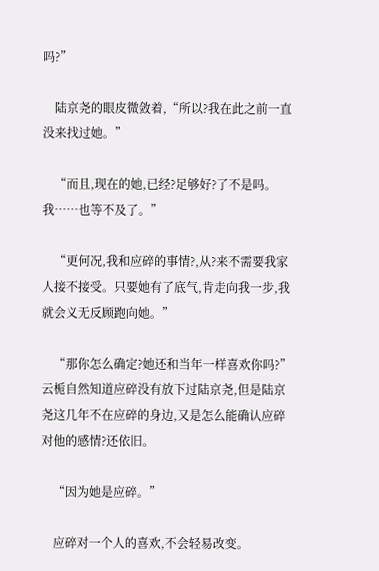吗?”

    陆京尧的眼皮微敛着,“所以?我在此之前一直没来找过她。”

    “而且,现在的她,已经?足够好?了不是吗。我……也等不及了。”

    “更何况,我和应碎的事情?,从?来不需要我家人接不接受。只要她有了底气,肯走向我一步,我就会义无反顾跑向她。”

    “那你怎么确定?她还和当年一样喜欢你吗?”云栀自然知道应碎没有放下过陆京尧,但是陆京尧这几年不在应碎的身边,又是怎么能确认应碎对他的感情?还依旧。

    “因为她是应碎。”

    应碎对一个人的喜欢,不会轻易改变。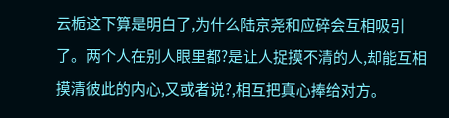云栀这下算是明白了,为什么陆京尧和应碎会互相吸引了。两个人在别人眼里都?是让人捉摸不清的人,却能互相摸清彼此的内心,又或者说?,相互把真心捧给对方。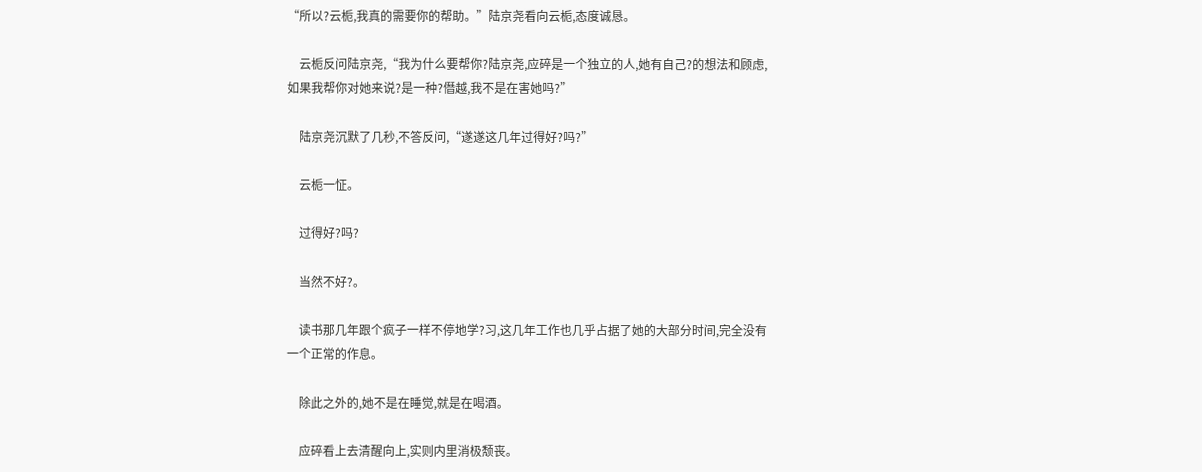“所以?云栀,我真的需要你的帮助。”陆京尧看向云栀,态度诚恳。

    云栀反问陆京尧,“我为什么要帮你?陆京尧,应碎是一个独立的人,她有自己?的想法和顾虑,如果我帮你对她来说?是一种?僭越,我不是在害她吗?”

    陆京尧沉默了几秒,不答反问,“遂遂这几年过得好?吗?”

    云栀一怔。

    过得好?吗?

    当然不好?。

    读书那几年跟个疯子一样不停地学?习,这几年工作也几乎占据了她的大部分时间,完全没有一个正常的作息。

    除此之外的,她不是在睡觉,就是在喝酒。

    应碎看上去清醒向上,实则内里消极颓丧。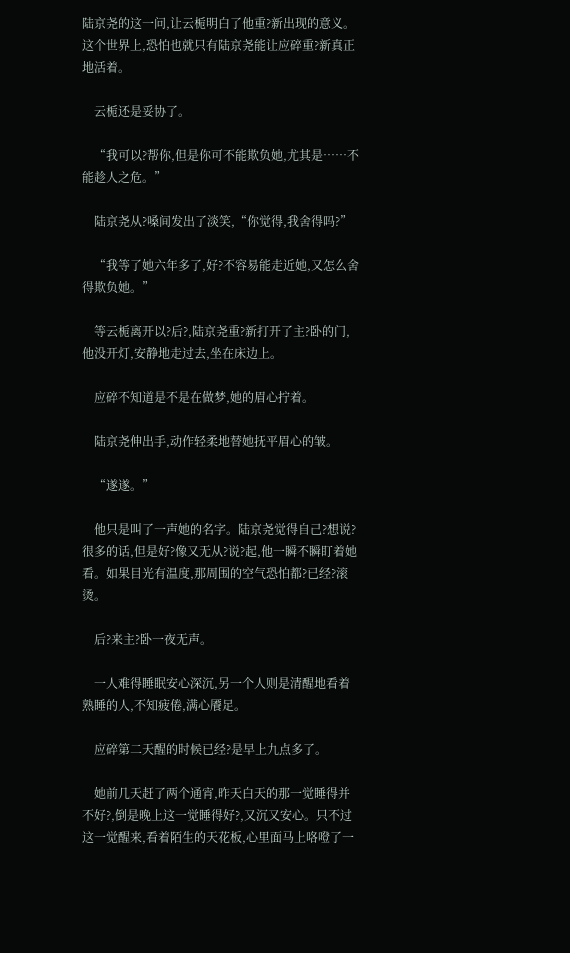陆京尧的这一问,让云栀明白了他重?新出现的意义。这个世界上,恐怕也就只有陆京尧能让应碎重?新真正地活着。

    云栀还是妥协了。

    “我可以?帮你,但是你可不能欺负她,尤其是……不能趁人之危。”

    陆京尧从?嗓间发出了淡笑,“你觉得,我舍得吗?”

    “我等了她六年多了,好?不容易能走近她,又怎么舍得欺负她。”

    等云栀离开以?后?,陆京尧重?新打开了主?卧的门,他没开灯,安静地走过去,坐在床边上。

    应碎不知道是不是在做梦,她的眉心拧着。

    陆京尧伸出手,动作轻柔地替她抚平眉心的皱。

    “遂遂。”

    他只是叫了一声她的名字。陆京尧觉得自己?想说?很多的话,但是好?像又无从?说?起,他一瞬不瞬盯着她看。如果目光有温度,那周围的空气恐怕都?已经?滚烫。

    后?来主?卧一夜无声。

    一人难得睡眠安心深沉,另一个人则是清醒地看着熟睡的人,不知疲倦,满心餍足。

    应碎第二天醒的时候已经?是早上九点多了。

    她前几天赶了两个通宵,昨天白天的那一觉睡得并不好?,倒是晚上这一觉睡得好?,又沉又安心。只不过这一觉醒来,看着陌生的天花板,心里面马上咯噔了一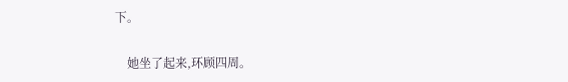下。

    她坐了起来,环顾四周。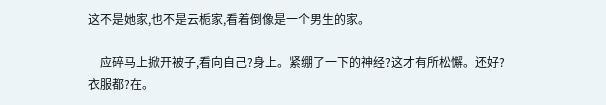这不是她家,也不是云栀家,看着倒像是一个男生的家。

    应碎马上掀开被子,看向自己?身上。紧绷了一下的神经?这才有所松懈。还好?衣服都?在。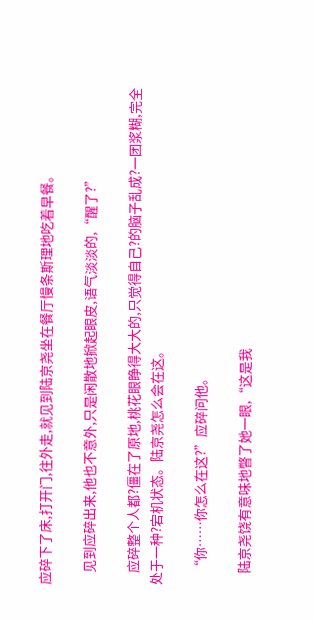应碎下了床,打开门,往外走,就见到陆京尧坐在餐厅慢条斯理地吃着早餐。

    见到应碎出来,他也不意外,只是闲散地掀起眼皮,语气淡淡的,“醒了?”

    应碎整个人都?僵在了原地,桃花眼睁得大大的,只觉得自己?的脑子乱成?一团浆糊,完全处于一种?宕机状态。陆京尧怎么会在这。

    “你……你怎么在这?”应碎问他。

    陆京尧饶有意味地瞥了她一眼,“这是我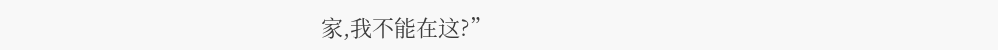家,我不能在这?”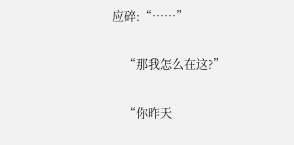应碎:“……”

    “那我怎么在这?”

    “你昨天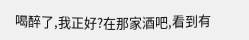喝醉了,我正好?在那家酒吧,看到有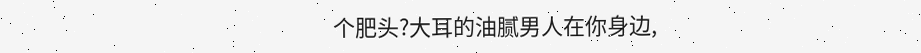个肥头?大耳的油腻男人在你身边,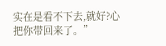实在是看不下去,就好?心把你带回来了。”